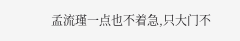孟流瑾一点也不着急,只大门不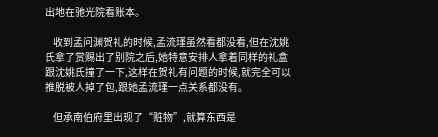出地在驰光院看账本。

    收到孟问渊贺礼的时候,孟流瑾虽然看都没看,但在沈姚氏拿了赏赐出了别院之后,她特意安排人拿着同样的礼盒跟沈姚氏撞了一下,这样在贺礼有问题的时候,就完全可以推脱被人掉了包,跟她孟流瑾一点关系都没有。

    但承南伯府里出现了“赃物”,就算东西是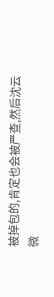被掉包的,肯定也会被严查,然后沈云微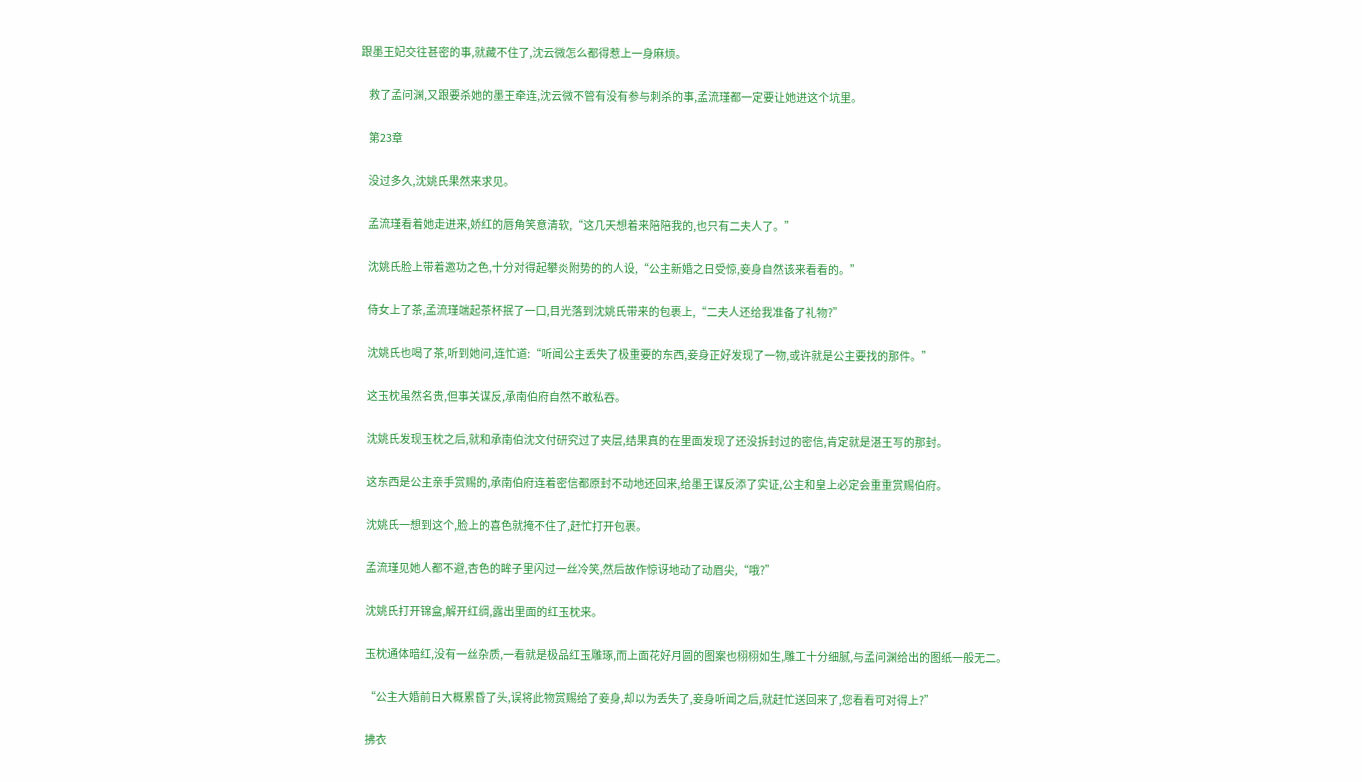跟墨王妃交往甚密的事,就藏不住了,沈云微怎么都得惹上一身麻烦。

    救了孟问渊,又跟要杀她的墨王牵连,沈云微不管有没有参与刺杀的事,孟流瑾都一定要让她进这个坑里。

    第23章

    没过多久,沈姚氏果然来求见。

    孟流瑾看着她走进来,娇红的唇角笑意清软,“这几天想着来陪陪我的,也只有二夫人了。”

    沈姚氏脸上带着邀功之色,十分对得起攀炎附势的的人设,“公主新婚之日受惊,妾身自然该来看看的。”

    侍女上了茶,孟流瑾端起茶杯抿了一口,目光落到沈姚氏带来的包裹上,“二夫人还给我准备了礼物?”

    沈姚氏也喝了茶,听到她问,连忙道:“听闻公主丢失了极重要的东西,妾身正好发现了一物,或许就是公主要找的那件。”

    这玉枕虽然名贵,但事关谋反,承南伯府自然不敢私吞。

    沈姚氏发现玉枕之后,就和承南伯沈文付研究过了夹层,结果真的在里面发现了还没拆封过的密信,肯定就是湛王写的那封。

    这东西是公主亲手赏赐的,承南伯府连着密信都原封不动地还回来,给墨王谋反添了实证,公主和皇上必定会重重赏赐伯府。

    沈姚氏一想到这个,脸上的喜色就掩不住了,赶忙打开包裹。

    孟流瑾见她人都不避,杏色的眸子里闪过一丝冷笑,然后故作惊讶地动了动眉尖,“哦?”

    沈姚氏打开锦盒,解开红绸,露出里面的红玉枕来。

    玉枕通体暗红,没有一丝杂质,一看就是极品红玉雕琢,而上面花好月圆的图案也栩栩如生,雕工十分细腻,与孟问渊给出的图纸一般无二。

    “公主大婚前日大概累昏了头,误将此物赏赐给了妾身,却以为丢失了,妾身听闻之后,就赶忙送回来了,您看看可对得上?”

    拂衣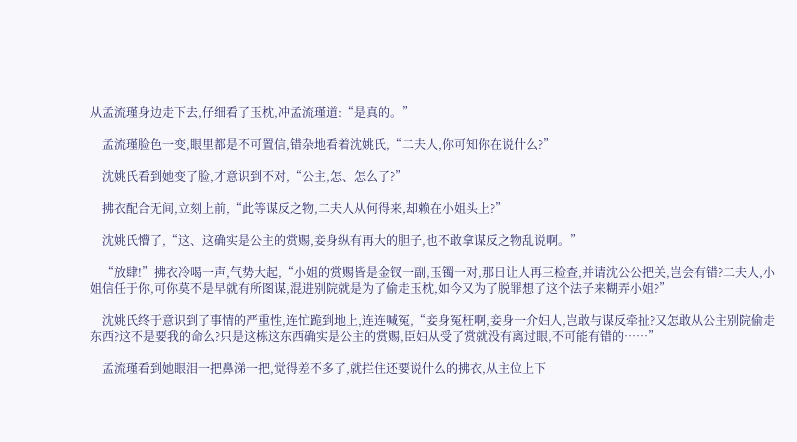从孟流瑾身边走下去,仔细看了玉枕,冲孟流瑾道:“是真的。”

    孟流瑾脸色一变,眼里都是不可置信,错杂地看着沈姚氏,“二夫人,你可知你在说什么?”

    沈姚氏看到她变了脸,才意识到不对,“公主,怎、怎么了?”

    拂衣配合无间,立刻上前,“此等谋反之物,二夫人从何得来,却赖在小姐头上?”

    沈姚氏懵了,“这、这确实是公主的赏赐,妾身纵有再大的胆子,也不敢拿谋反之物乱说啊。”

    “放肆!”拂衣冷喝一声,气势大起,“小姐的赏赐皆是金钗一副,玉镯一对,那日让人再三检查,并请沈公公把关,岂会有错?二夫人,小姐信任于你,可你莫不是早就有所图谋,混进别院就是为了偷走玉枕,如今又为了脱罪想了这个法子来糊弄小姐?”

    沈姚氏终于意识到了事情的严重性,连忙跪到地上,连连喊冤,“妾身冤枉啊,妾身一介妇人,岂敢与谋反牵扯?又怎敢从公主别院偷走东西?这不是要我的命么?只是这栋这东西确实是公主的赏赐,臣妇从受了赏就没有离过眼,不可能有错的……”

    孟流瑾看到她眼泪一把鼻涕一把,觉得差不多了,就拦住还要说什么的拂衣,从主位上下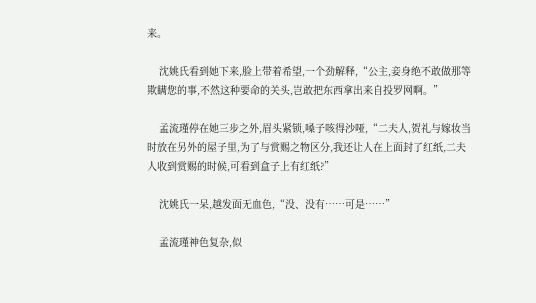来。

    沈姚氏看到她下来,脸上带着希望,一个劲解释,“公主,妾身绝不敢做那等欺瞒您的事,不然这种要命的关头,岂敢把东西拿出来自投罗网啊。”

    孟流瑾停在她三步之外,眉头紧锁,嗓子咳得沙哑,“二夫人,贺礼与嫁妆当时放在另外的屋子里,为了与赏赐之物区分,我还让人在上面封了红纸,二夫人收到赏赐的时候,可看到盒子上有红纸?”

    沈姚氏一呆,越发面无血色,“没、没有……可是……”

    孟流瑾神色复杂,似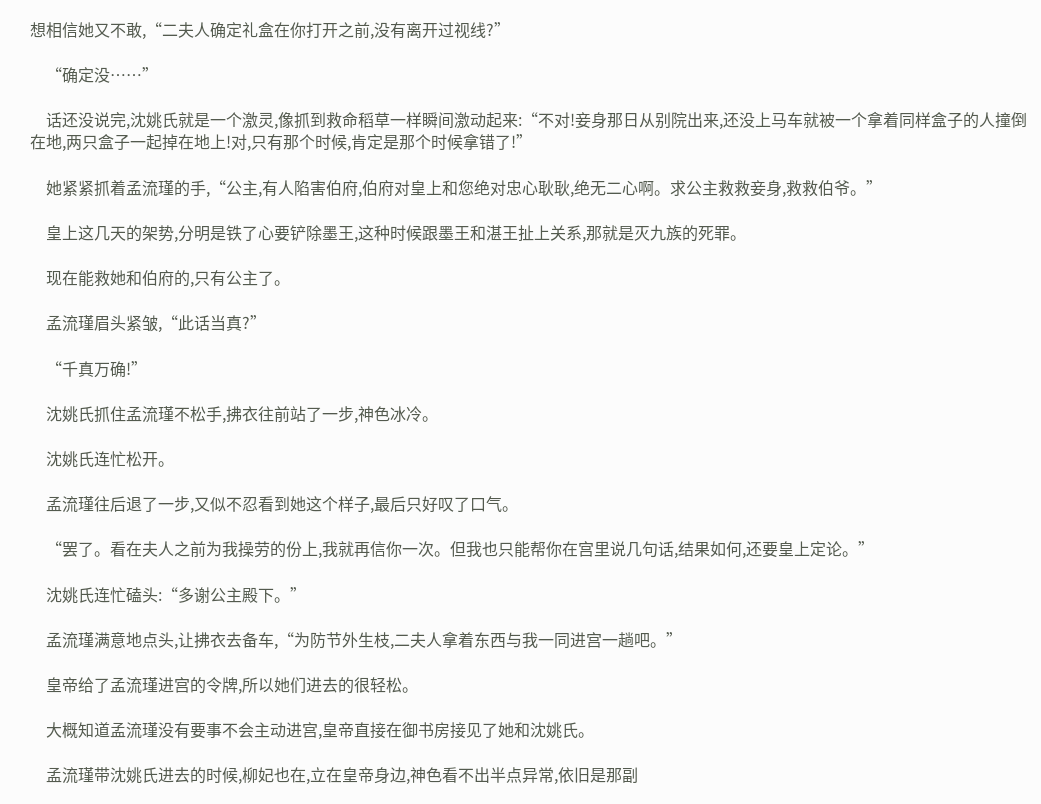想相信她又不敢,“二夫人确定礼盒在你打开之前,没有离开过视线?”

    “确定没……”

    话还没说完,沈姚氏就是一个激灵,像抓到救命稻草一样瞬间激动起来:“不对!妾身那日从别院出来,还没上马车就被一个拿着同样盒子的人撞倒在地,两只盒子一起掉在地上!对,只有那个时候,肯定是那个时候拿错了!”

    她紧紧抓着孟流瑾的手,“公主,有人陷害伯府,伯府对皇上和您绝对忠心耿耿,绝无二心啊。求公主救救妾身,救救伯爷。”

    皇上这几天的架势,分明是铁了心要铲除墨王,这种时候跟墨王和湛王扯上关系,那就是灭九族的死罪。

    现在能救她和伯府的,只有公主了。

    孟流瑾眉头紧皱,“此话当真?”

    “千真万确!”

    沈姚氏抓住孟流瑾不松手,拂衣往前站了一步,神色冰冷。

    沈姚氏连忙松开。

    孟流瑾往后退了一步,又似不忍看到她这个样子,最后只好叹了口气。

    “罢了。看在夫人之前为我操劳的份上,我就再信你一次。但我也只能帮你在宫里说几句话,结果如何,还要皇上定论。”

    沈姚氏连忙磕头:“多谢公主殿下。”

    孟流瑾满意地点头,让拂衣去备车,“为防节外生枝,二夫人拿着东西与我一同进宫一趟吧。”

    皇帝给了孟流瑾进宫的令牌,所以她们进去的很轻松。

    大概知道孟流瑾没有要事不会主动进宫,皇帝直接在御书房接见了她和沈姚氏。

    孟流瑾带沈姚氏进去的时候,柳妃也在,立在皇帝身边,神色看不出半点异常,依旧是那副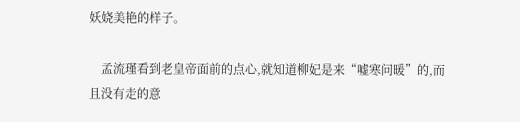妖娆美艳的样子。

    孟流瑾看到老皇帝面前的点心,就知道柳妃是来“嘘寒问暖”的,而且没有走的意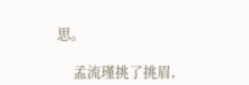思。

    孟流瑾挑了挑眉,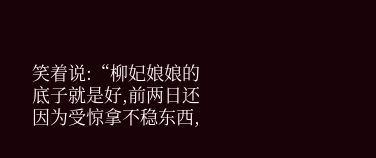笑着说:“柳妃娘娘的底子就是好,前两日还因为受惊拿不稳东西,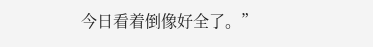今日看着倒像好全了。”